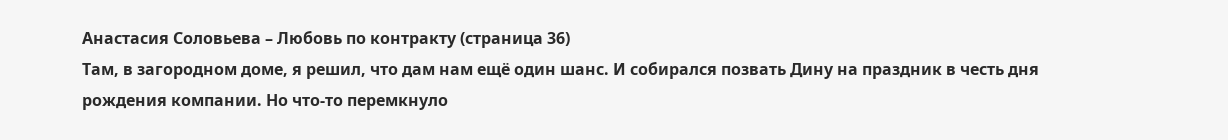Анастасия Соловьева – Любовь по контракту (страница 36)
Там, в загородном доме, я решил, что дам нам ещё один шанс. И собирался позвать Дину на праздник в честь дня рождения компании. Но что-то перемкнуло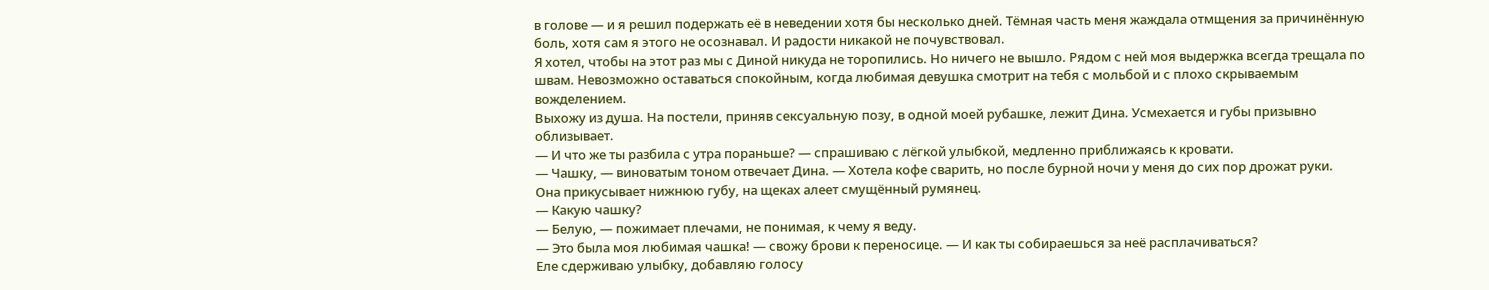в голове — и я решил подержать её в неведении хотя бы несколько дней. Тёмная часть меня жаждала отмщения за причинённую боль, хотя сам я этого не осознавал. И радости никакой не почувствовал.
Я хотел, чтобы на этот раз мы с Диной никуда не торопились. Но ничего не вышло. Рядом с ней моя выдержка всегда трещала по швам. Невозможно оставаться спокойным, когда любимая девушка смотрит на тебя с мольбой и с плохо скрываемым вожделением.
Выхожу из душа. На постели, приняв сексуальную позу, в одной моей рубашке, лежит Дина. Усмехается и губы призывно облизывает.
— И что же ты разбила с утра пораньше? — спрашиваю с лёгкой улыбкой, медленно приближаясь к кровати.
— Чашку, — виноватым тоном отвечает Дина. — Хотела кофе сварить, но после бурной ночи у меня до сих пор дрожат руки.
Она прикусывает нижнюю губу, на щеках алеет смущённый румянец.
— Какую чашку?
— Белую, — пожимает плечами, не понимая, к чему я веду.
— Это была моя любимая чашка! — свожу брови к переносице. — И как ты собираешься за неё расплачиваться?
Еле сдерживаю улыбку, добавляю голосу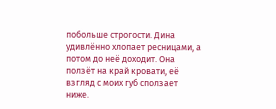побольше строгости. Дина удивлённо хлопает ресницами, а потом до неё доходит. Она ползёт на край кровати, её взгляд с моих губ сползает ниже.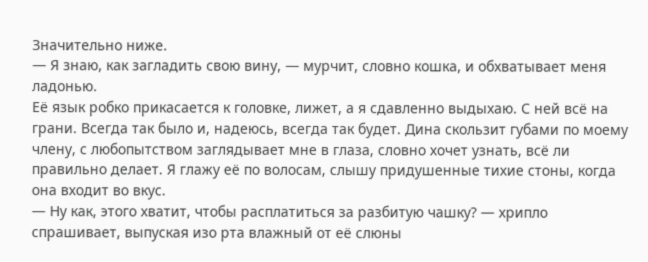Значительно ниже.
— Я знаю, как загладить свою вину, — мурчит, словно кошка, и обхватывает меня ладонью.
Её язык робко прикасается к головке, лижет, а я сдавленно выдыхаю. С ней всё на грани. Всегда так было и, надеюсь, всегда так будет. Дина скользит губами по моему члену, с любопытством заглядывает мне в глаза, словно хочет узнать, всё ли правильно делает. Я глажу её по волосам, слышу придушенные тихие стоны, когда она входит во вкус.
— Ну как, этого хватит, чтобы расплатиться за разбитую чашку? — хрипло спрашивает, выпуская изо рта влажный от её слюны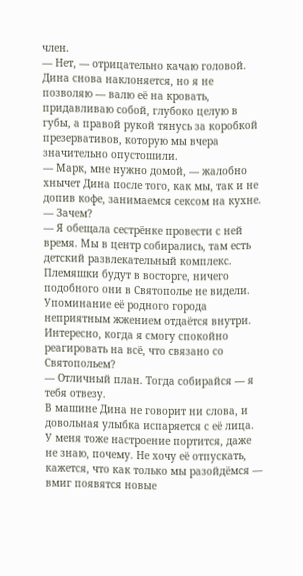член.
— Нет, — отрицательно качаю головой.
Дина снова наклоняется, но я не позволяю — валю её на кровать, придавливаю собой, глубоко целую в губы, а правой рукой тянусь за коробкой презервативов, которую мы вчера значительно опустошили.
— Марк, мне нужно домой, — жалобно хнычет Дина после того, как мы, так и не допив кофе, занимаемся сексом на кухне.
— Зачем?
— Я обещала сестрёнке провести с ней время. Мы в центр собирались, там есть детский развлекательный комплекс. Племяшки будут в восторге, ничего подобного они в Святополье не видели.
Упоминание её родного города неприятным жжением отдаётся внутри. Интересно, когда я смогу спокойно реагировать на всё, что связано со Святопольем?
— Отличный план. Тогда собирайся — я тебя отвезу.
В машине Дина не говорит ни слова, и довольная улыбка испаряется с её лица. У меня тоже настроение портится, даже не знаю, почему. Не хочу её отпускать, кажется, что как только мы разойдёмся — вмиг появятся новые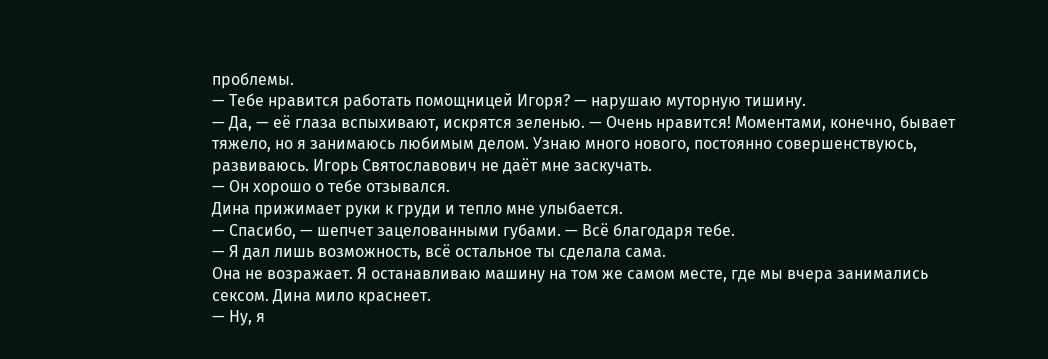проблемы.
— Тебе нравится работать помощницей Игоря? — нарушаю муторную тишину.
— Да, — её глаза вспыхивают, искрятся зеленью. — Очень нравится! Моментами, конечно, бывает тяжело, но я занимаюсь любимым делом. Узнаю много нового, постоянно совершенствуюсь, развиваюсь. Игорь Святославович не даёт мне заскучать.
— Он хорошо о тебе отзывался.
Дина прижимает руки к груди и тепло мне улыбается.
— Спасибо, — шепчет зацелованными губами. — Всё благодаря тебе.
— Я дал лишь возможность, всё остальное ты сделала сама.
Она не возражает. Я останавливаю машину на том же самом месте, где мы вчера занимались сексом. Дина мило краснеет.
— Ну, я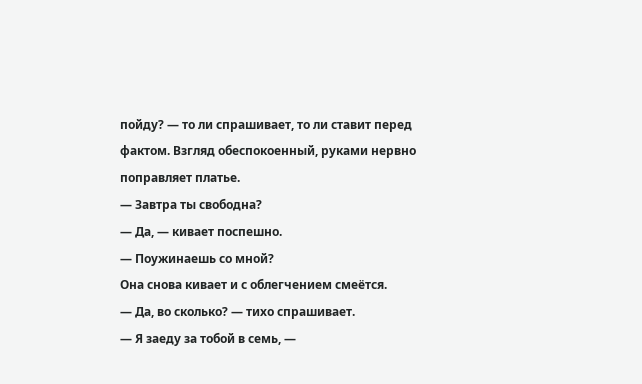пойду? — то ли спрашивает, то ли ставит перед фактом. Взгляд обеспокоенный, руками нервно поправляет платье.
— Завтра ты свободна?
— Да, — кивает поспешно.
— Поужинаешь со мной?
Она снова кивает и с облегчением смеётся.
— Да, во сколько? — тихо спрашивает.
— Я заеду за тобой в семь, —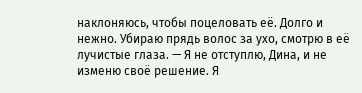наклоняюсь, чтобы поцеловать её. Долго и нежно. Убираю прядь волос за ухо, смотрю в её лучистые глаза. — Я не отступлю, Дина, и не изменю своё решение. Я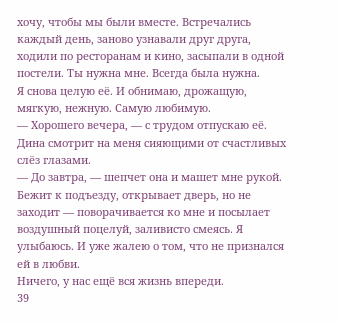хочу, чтобы мы были вместе. Встречались каждый день, заново узнавали друг друга, ходили по ресторанам и кино, засыпали в одной постели. Ты нужна мне. Всегда была нужна.
Я снова целую её. И обнимаю, дрожащую, мягкую, нежную. Самую любимую.
— Хорошего вечера, — с трудом отпускаю её.
Дина смотрит на меня сияющими от счастливых слёз глазами.
— До завтра, — шепчет она и машет мне рукой.
Бежит к подъезду, открывает дверь, но не заходит — поворачивается ко мне и посылает воздушный поцелуй, заливисто смеясь. Я улыбаюсь. И уже жалею о том, что не признался ей в любви.
Ничего, у нас ещё вся жизнь впереди.
39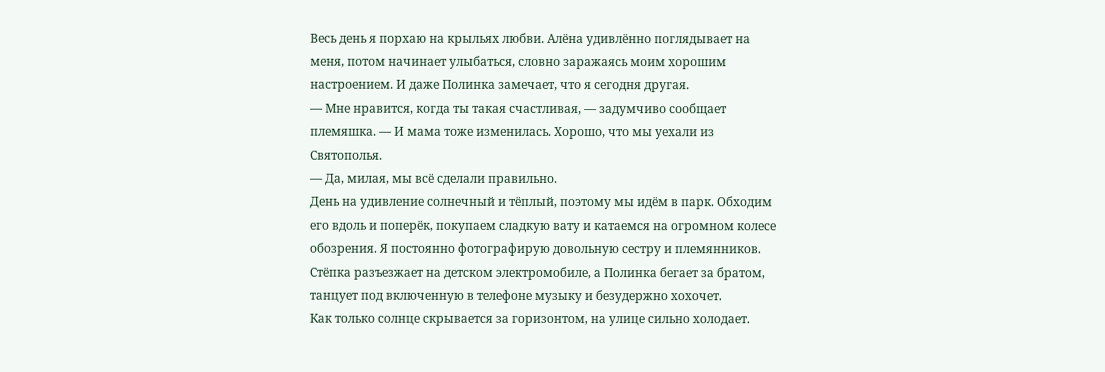Весь день я порхаю на крыльях любви. Алёна удивлённо поглядывает на меня, потом начинает улыбаться, словно заражаясь моим хорошим настроением. И даже Полинка замечает, что я сегодня другая.
— Мне нравится, когда ты такая счастливая, — задумчиво сообщает племяшка. — И мама тоже изменилась. Хорошо, что мы уехали из Святополья.
— Да, милая, мы всё сделали правильно.
День на удивление солнечный и тёплый, поэтому мы идём в парк. Обходим его вдоль и поперёк, покупаем сладкую вату и катаемся на огромном колесе обозрения. Я постоянно фотографирую довольную сестру и племянников. Стёпка разъезжает на детском электромобиле, а Полинка бегает за братом, танцует под включенную в телефоне музыку и безудержно хохочет.
Как только солнце скрывается за горизонтом, на улице сильно холодает.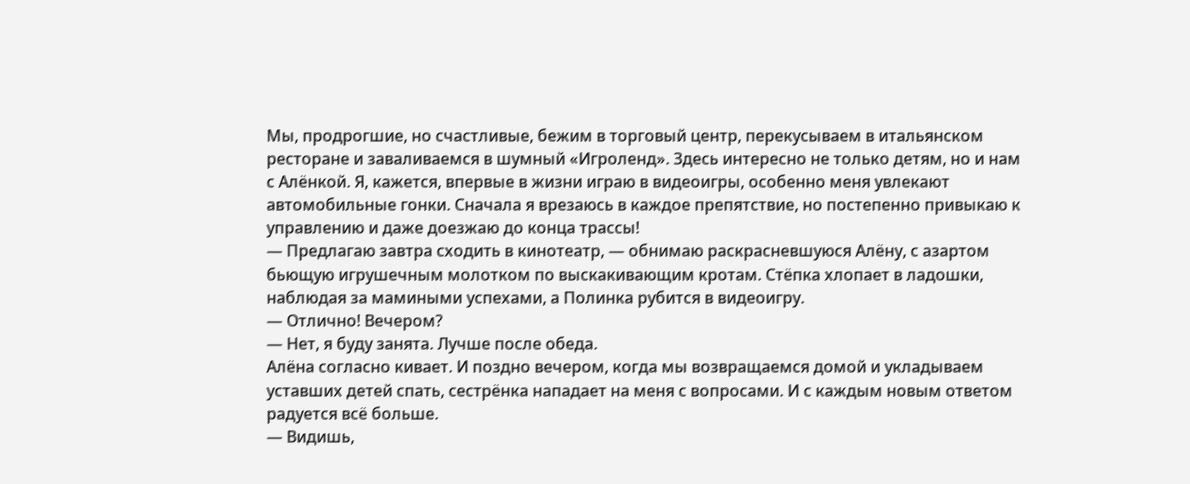Мы, продрогшие, но счастливые, бежим в торговый центр, перекусываем в итальянском ресторане и заваливаемся в шумный «Игроленд». Здесь интересно не только детям, но и нам с Алёнкой. Я, кажется, впервые в жизни играю в видеоигры, особенно меня увлекают автомобильные гонки. Сначала я врезаюсь в каждое препятствие, но постепенно привыкаю к управлению и даже доезжаю до конца трассы!
— Предлагаю завтра сходить в кинотеатр, — обнимаю раскрасневшуюся Алёну, с азартом бьющую игрушечным молотком по выскакивающим кротам. Стёпка хлопает в ладошки, наблюдая за мамиными успехами, а Полинка рубится в видеоигру.
— Отлично! Вечером?
— Нет, я буду занята. Лучше после обеда.
Алёна согласно кивает. И поздно вечером, когда мы возвращаемся домой и укладываем уставших детей спать, сестрёнка нападает на меня с вопросами. И с каждым новым ответом радуется всё больше.
— Видишь,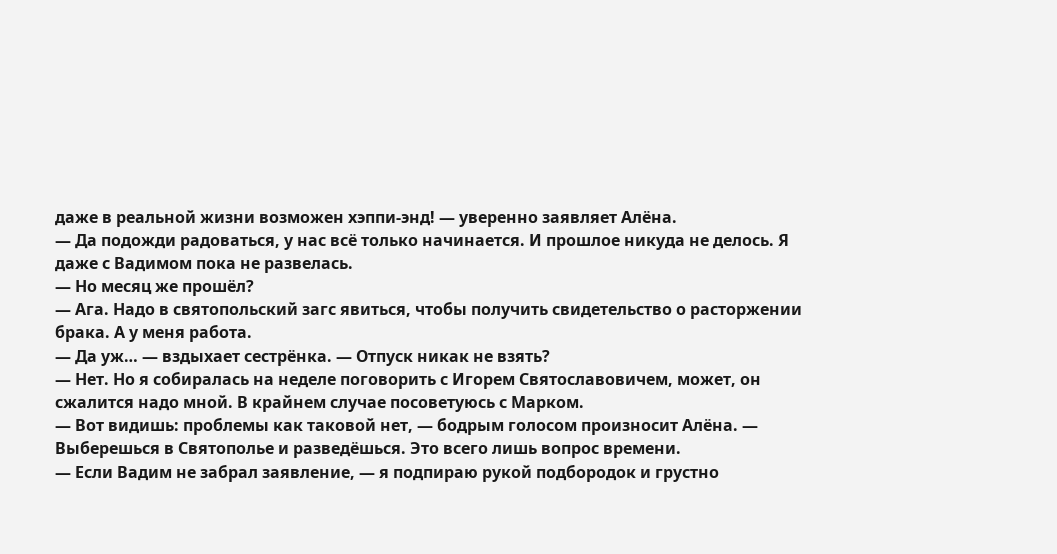даже в реальной жизни возможен хэппи-энд! — уверенно заявляет Алёна.
— Да подожди радоваться, у нас всё только начинается. И прошлое никуда не делось. Я даже с Вадимом пока не развелась.
— Но месяц же прошёл?
— Ага. Надо в святопольский загс явиться, чтобы получить свидетельство о расторжении брака. А у меня работа.
— Да уж… — вздыхает сестрёнка. — Отпуск никак не взять?
— Нет. Но я собиралась на неделе поговорить с Игорем Святославовичем, может, он сжалится надо мной. В крайнем случае посоветуюсь с Марком.
— Вот видишь: проблемы как таковой нет, — бодрым голосом произносит Алёна. — Выберешься в Святополье и разведёшься. Это всего лишь вопрос времени.
— Если Вадим не забрал заявление, — я подпираю рукой подбородок и грустно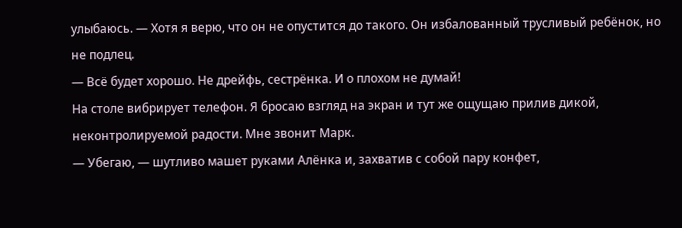улыбаюсь. — Хотя я верю, что он не опустится до такого. Он избалованный трусливый ребёнок, но не подлец.
— Всё будет хорошо. Не дрейфь, сестрёнка. И о плохом не думай!
На столе вибрирует телефон. Я бросаю взгляд на экран и тут же ощущаю прилив дикой, неконтролируемой радости. Мне звонит Марк.
— Убегаю, — шутливо машет руками Алёнка и, захватив с собой пару конфет,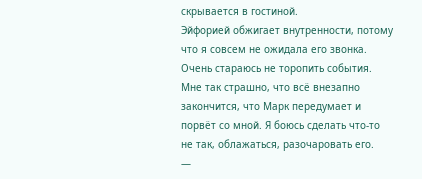скрывается в гостиной.
Эйфорией обжигает внутренности, потому что я совсем не ожидала его звонка. Очень стараюсь не торопить события. Мне так страшно, что всё внезапно закончится, что Марк передумает и порвёт со мной. Я боюсь сделать что-то не так, облажаться, разочаровать его.
—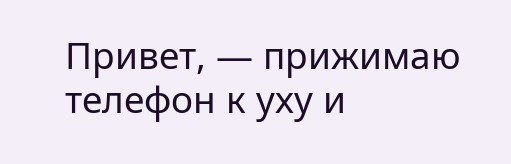Привет, — прижимаю телефон к уху и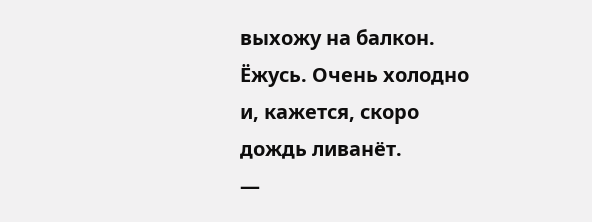выхожу на балкон. Ёжусь. Очень холодно и, кажется, скоро дождь ливанёт.
—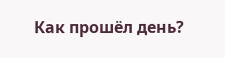Как прошёл день?